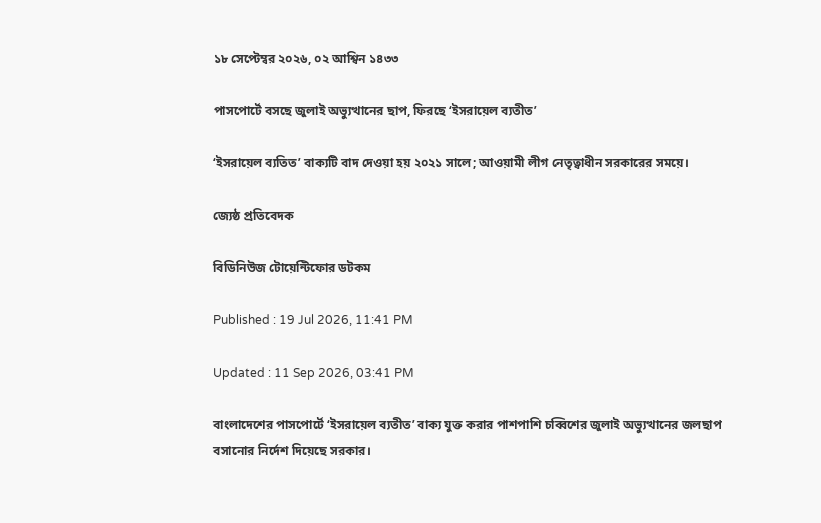১৮ সেপ্টেম্বর ২০২৬, ০২ আশ্বিন ১৪৩৩

পাসপোর্টে বসছে জুলাই অভ্যুত্থানের ছাপ, ফিরছে ‘ইসরায়েল ব্যতীত’

‘ইসরায়েল ব্যতিত’ বাক্যটি বাদ দেওয়া হয় ২০২১ সালে; আওয়ামী লীগ নেতৃত্বাধীন সরকারের সময়ে।

জ্যেষ্ঠ প্রতিবেদক

বিডিনিউজ টোয়েন্টিফোর ডটকম

Published : 19 Jul 2026, 11:41 PM

Updated : 11 Sep 2026, 03:41 PM

বাংলাদেশের পাসপোর্টে ‘ইসরায়েল ব্যতীত’ বাক্য যুক্ত করার পাশপাশি চব্বিশের জুলাই অভ্যুত্থানের জলছাপ বসানোর নির্দেশ দিয়েছে সরকার।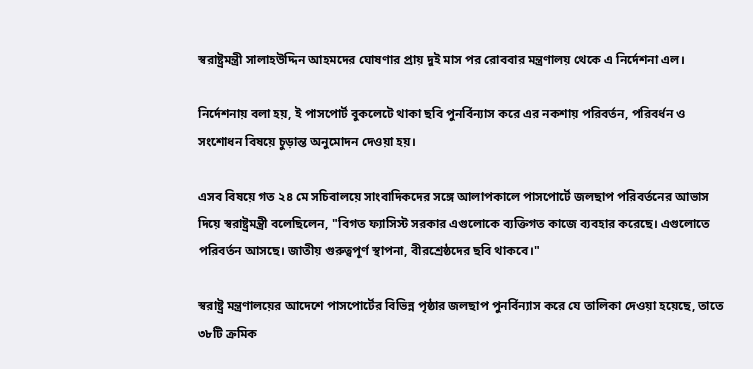স্বরাষ্ট্রমন্ত্রী সালাহউদ্দিন আহমদের ঘোষণার প্রায় দুই মাস পর রোববার মন্ত্রণালয় থেকে এ নির্দেশনা এল।

নির্দেশনায় বলা হয়, ই পাসপোর্ট বুকলেটে থাকা ছবি পুনর্বিন্যাস করে এর নকশায় পরিবর্তন, পরিবর্ধন ও সংশোধন বিষয়ে চুড়ান্ত অনুমোদন দেওয়া হয়।

এসব বিষয়ে গত ২৪ মে সচিবালয়ে সাংবাদিকদের সঙ্গে আলাপকালে পাসপোর্টে জলছাপ পরিবর্তনের আভাস দিয়ে স্বরাষ্ট্রমন্ত্রী বলেছিলেন, "বিগত ফ্যাসিস্ট সরকার এগুলোকে ব্যক্তিগত কাজে ব্যবহার করেছে। এগুলোতে পরিবর্তন আসছে। জাতীয় গুরুত্বপূর্ণ স্থাপনা, বীরশ্রেষ্ঠদের ছবি থাকবে।"

স্বরাষ্ট্র মন্ত্রণালয়ের আদেশে পাসপোর্টের বিভিন্ন পৃষ্ঠার জলছাপ পুনর্বিন্যাস করে যে তালিকা দেওয়া হয়েছে, তাতে ৩৮টি ক্রমিক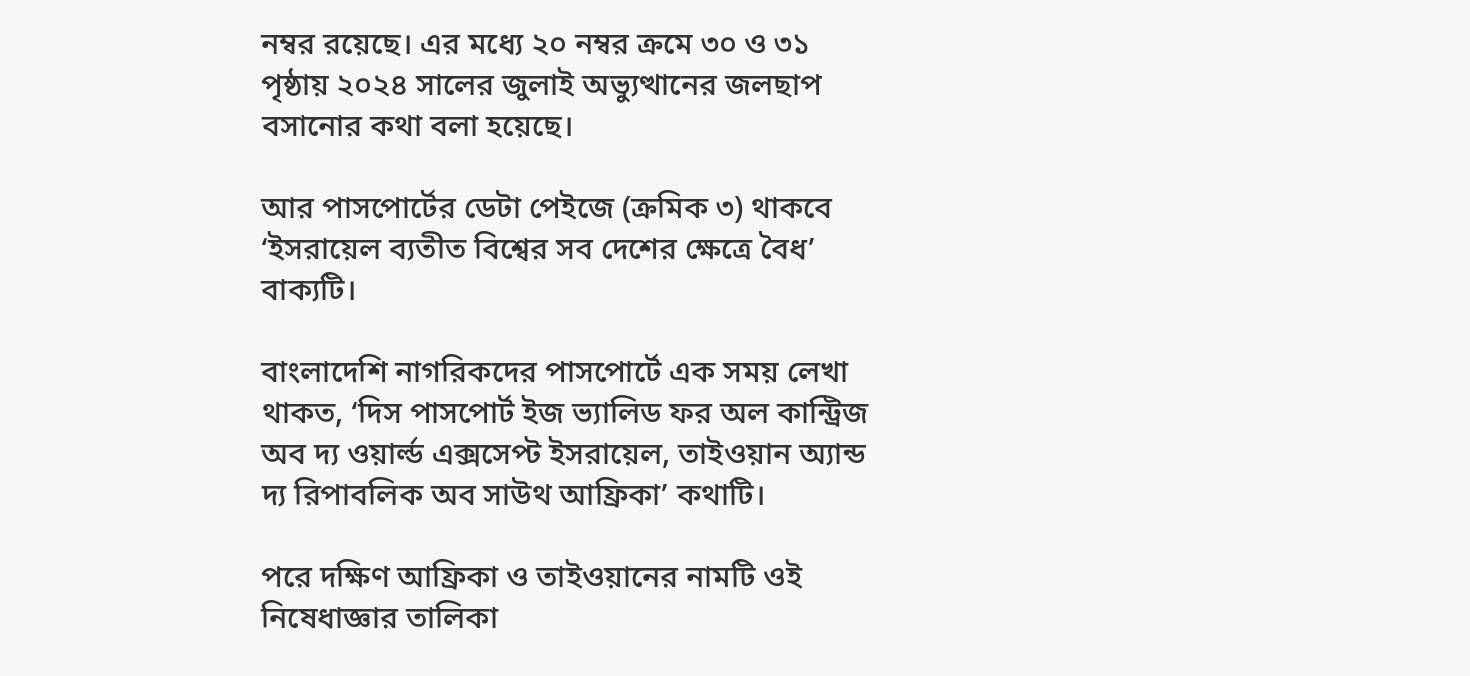নম্বর রয়েছে। এর মধ্যে ২০ নম্বর ক্রমে ৩০ ও ৩১ পৃষ্ঠায় ২০২৪ সালের জুলাই অভ্যুত্থানের জলছাপ বসানোর কথা বলা হয়েছে।

আর পাসপোর্টের ডেটা পেইজে (ক্রমিক ৩) থাকবে ‘ইসরায়েল ব্যতীত বিশ্বের সব দেশের ক্ষেত্রে বৈধ’ বাক্যটি।

বাংলাদেশি নাগরিকদের পাসপোর্টে এক সময় লেখা থাকত, ‘দিস পাসপোর্ট ইজ ভ্যালিড ফর অল কান্ট্রিজ অব দ্য ওয়ার্ল্ড এক্সসেপ্ট ইসরায়েল, তাইওয়ান অ্যান্ড দ্য রিপাবলিক অব সাউথ আফ্রিকা’ কথাটি।

পরে দক্ষিণ আফ্রিকা ও তাইওয়ানের নামটি ওই নিষেধাজ্ঞার তালিকা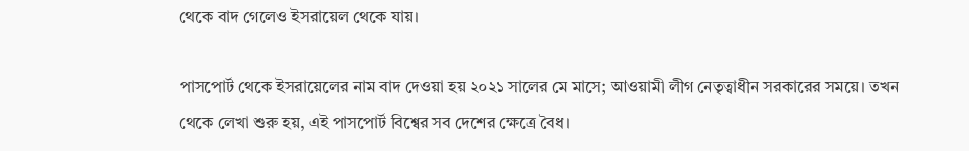থেকে বাদ গেলেও ইসরায়েল থেকে যায়।

পাসপোর্ট থেকে ইসরায়েলের নাম বাদ দেওয়া হয় ২০২১ সালের মে মাসে; আওয়ামী লীগ নেতৃত্বাধীন সরকারের সময়ে। তখন থেকে লেখা শুরু হয়, এই পাসপোর্ট বিশ্বের সব দেশের ক্ষেত্রে বৈধ।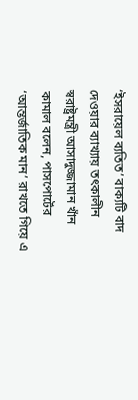‘ইসরায়েল ব্যতিত’ বাক্যটি বাদ দেওয়ার ব্যাখ্যায় তৎকালীন স্বরাষ্ট্রমন্ত্রী আসাদুজ্জামান খাঁন কামাল বলেন, পাসপোর্টের ‘আন্তর্জাতিক মান’ রাখতে গিয়ে এ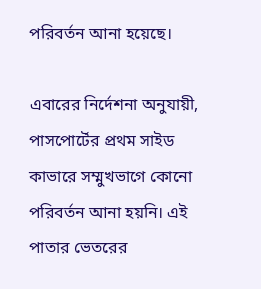পরিবর্তন আনা হয়েছে।

এবারের নির্দেশনা অনুযায়ী, পাসপোর্টের প্রথম সাইড কাভারে সম্মুখভাগে কোনো পরিবর্তন আনা হয়নি। এই পাতার ভেতরের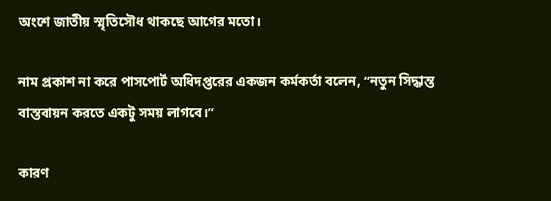অংশে জাতীয় স্মৃতিসৌধ থাকছে আগের মতো।

নাম প্রকাশ না করে পাসপোর্ট অধিদপ্তরের একজন কর্মকর্তা বলেন, “নতুন সিদ্ধান্ত বাস্তবায়ন করতে একটু সময় লাগবে।”

কারণ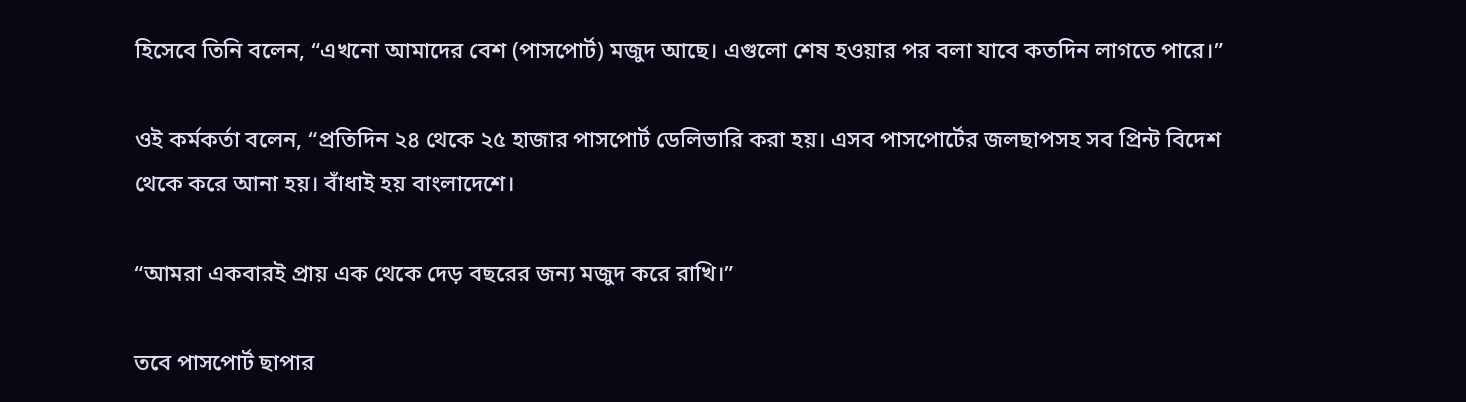হিসেবে তিনি বলেন, “এখনো আমাদের বেশ (পাসপোর্ট) মজুদ আছে। এগুলো শেষ হওয়ার পর বলা যাবে কতদিন লাগতে পারে।”

ওই কর্মকর্তা বলেন, “প্রতিদিন ২৪ থেকে ২৫ হাজার পাসপোর্ট ডেলিভারি করা হয়। এসব পাসপোর্টের জলছাপসহ সব প্রিন্ট বিদেশ থেকে করে আনা হয়। বাঁধাই হয় বাংলাদেশে।

“আমরা একবারই প্রায় এক থেকে দেড় বছরের জন্য মজুদ করে রাখি।”

তবে পাসপোর্ট ছাপার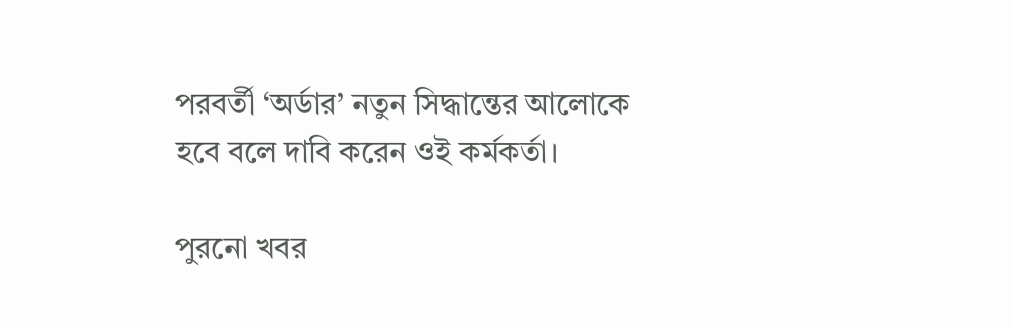পরবর্তী ‘অর্ডার’ নতুন সিদ্ধান্তের আলোকে হবে বলে দাবি করেন ওই কর্মকর্তা।

পুরনো খবর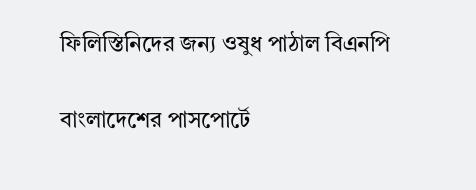ফিলিস্তিনিদের জন্য ওষুধ পাঠাল বিএনপি

বাংলাদেশের পাসপোর্টে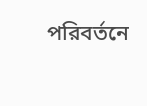পরিবর্তনে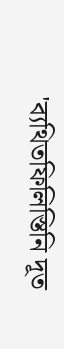'ব্যথিতফিলিস্তিনি দূত